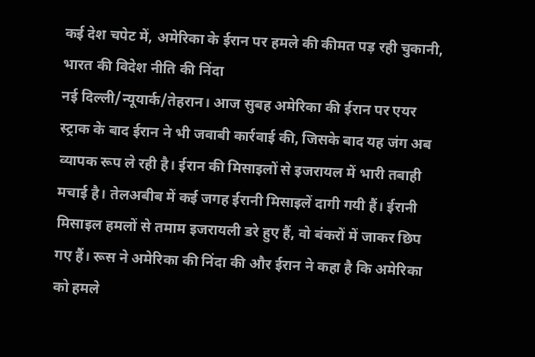कई देश चपेट में, अमेरिका के ईरान पर हमले की कीमत पड़ रही चुकानी, भारत की विदेश नीति की निंदा
नई दिल्ली/न्यूयार्क/तेहरान। आज सुबह अमेरिका की ईरान पर एयर स्ट्राक के बाद ईरान ने भी जवाबी कार्रवाई की, जिसके बाद यह जंग अब व्यापक रूप ले रही है। ईरान की मिसाइलों से इजरायल में भारी तबाही मचाई है। तेलअबीब में कई जगह ईरानी मिसाइलें दागी गयी हैं। ईरानी मिसाइल हमलों से तमाम इजरायली डरे हुए हैं, वो बंकरों में जाकर छिप गए हैं। रूस ने अमेरिका की निंदा की और ईरान ने कहा है कि अमेरिका को हमले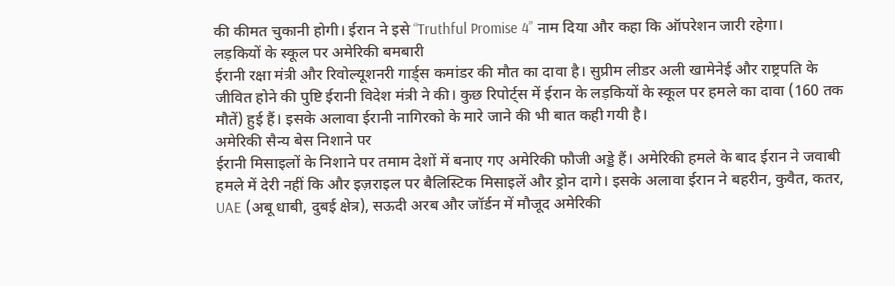की कीमत चुकानी होगी। ईरान ने इसे “Truthful Promise 4” नाम दिया और कहा कि ऑपरेशन जारी रहेगा।
लड़कियों के स्कूल पर अमेरिकी बमबारी
ईरानी रक्षा मंत्री और रिवोल्यूशनरी गार्ड्स कमांडर की मौत का दावा है। सुप्रीम लीडर अली खामेनेई और राष्ट्रपति के जीवित होने की पुष्टि ईरानी विदेश मंत्री ने की। कुछ रिपोर्ट्स में ईरान के लड़कियों के स्कूल पर हमले का दावा (160 तक मौतें) हुई हैं। इसके अलावा ईरानी नागिरको के मारे जाने की भी बात कही गयी है।
अमेरिकी सैन्य बेस निशाने पर
ईरानी मिसाइलों के निशाने पर तमाम देशों में बनाए गए अमेरिकी फौजी अड्डे हैं। अमेरिकी हमले के बाद ईरान ने जवाबी हमले में देरी नहीं कि और इज़राइल पर बैलिस्टिक मिसाइलें और ड्रोन दागे। इसके अलावा ईरान ने बहरीन, कुवैत, कतर, UAE (अबू धाबी, दुबई क्षेत्र), सऊदी अरब और जॉर्डन में मौजूद अमेरिकी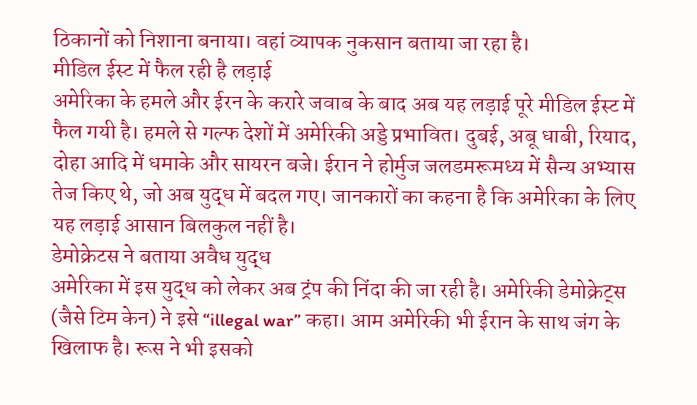ठिकानों को निशाना बनाया। वहां व्यापक नुकसान बताया जा रहा है।
मीडिल ईस्ट में फैल रही है लड़ाई
अमेरिका के हमले और ईरन के करारे जवाब के बाद अब यह लड़ाई पूरे मीडिल ईस्ट में फैल गयी है। हमले से गल्फ देशों में अमेरिकी अड्डे प्रभावित। दुबई, अबू धाबी, रियाद, दोहा आदि में धमाके और सायरन बजे। ईरान ने होर्मुज जलडमरूमध्य में सैन्य अभ्यास तेज किए थे, जो अब युद्ध में बदल गए। जानकारों का कहना है कि अमेरिका के लिए यह लड़ाई आसान बिलकुल नहीं है।
डेमोक्रेटस ने बताया अवैध युद्ध
अमेरिका में इस युद्ध को लेकर अब ट्रंप की निंदा की जा रही है। अमेरिकी डेमोक्रेट्स (जैसे टिम केन) ने इसे “illegal war” कहा। आम अमेरिकी भी ईरान के साथ जंग के खिलाफ है। रूस ने भी इसको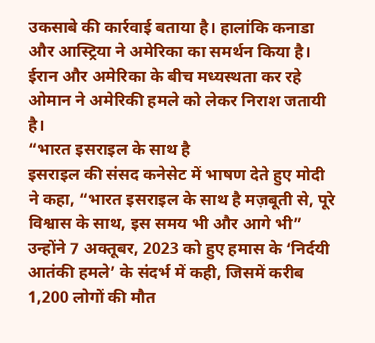उकसाबे की कार्रवाई बताया है। हालांकि कनाडा और आस्ट्रिया ने अमेरिका का समर्थन किया है। ईरान और अमेरिका के बीच मध्यस्थता कर रहे ओमान ने अमेरिकी हमले को लेकर निराश जतायी है।
“भारत इसराइल के साथ है
इसराइल की संसद कनेसेट में भाषण देते हुए मोदी ने कहा, “भारत इसराइल के साथ है मज़बूती से, पूरे विश्वास के साथ, इस समय भी और आगे भी” उन्होंने 7 अक्तूबर, 2023 को हुए हमास के ‘निर्दयी आतंकी हमले’ के संदर्भ में कही, जिसमें करीब 1,200 लोगों की मौत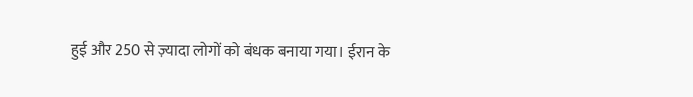हुई और 250 से ज़्यादा लोगों को बंधक बनाया गया। ईरान के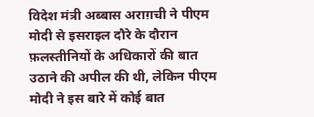विदेश मंत्री अब्बास अराग़ची ने पीएम मोदी से इसराइल दौरे के दौरान फ़लस्तीनियों के अधिकारों की बात उठाने की अपील की थी, लेकिन पीएम मोदी ने इस बारे में कोई बात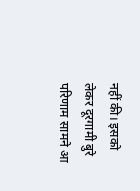नहीं की। इसको लेकर दूरगामी बुरे परिणाम सामने आ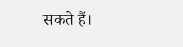सकते हैं।